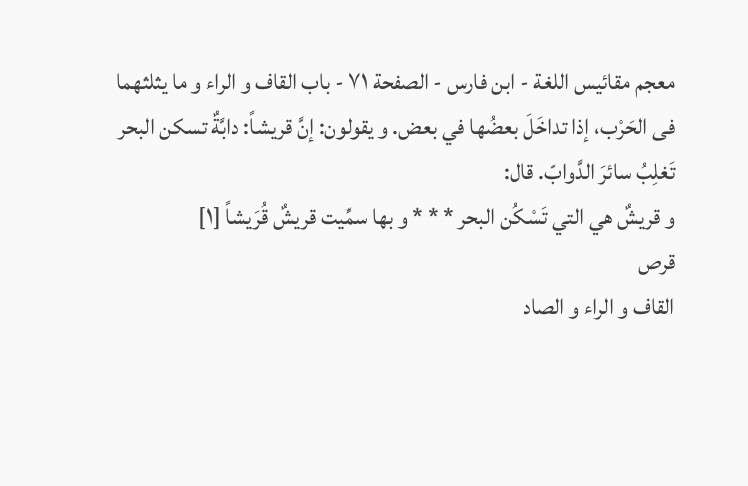معجم مقائيس اللغة - ابن فارس - الصفحة ٧١ - باب القاف و الراء و ما يثلثهما
فى الحَرْب، إذا تداخَلَ بعضُها في بعض. و يقولون: إنَّ قريشاً: دابَّةٌ تسكن البحر تَغلِبُ سائرَ الدَّوابّ. قال:
و قريشٌ هي التي تَسْكُن البحر * * * و بها سمِّيت قريشٌ قُرَيشاً [١]
قرص
القاف و الراء و الصاد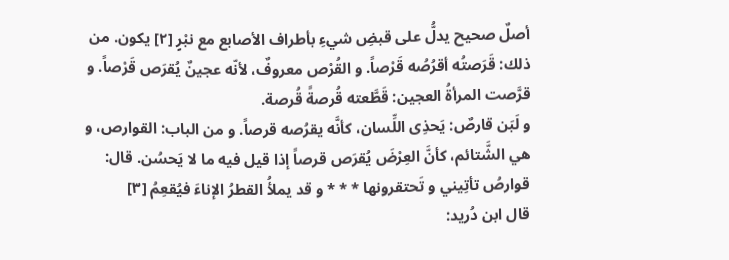أصلٌ صحيح يدلُّ على قبضِ شيءِ بأطراف الأصابع مع نبْرٍ [٢] يكون. من ذلك: قَرَصتُه أقرُصُه قَرْصاً. و القُرْص معروفٌ، لأنّه عجينٌ يُقرَص قَرْصاً. و قرَّصت المرأةُ العجين: قَطَّعته قُرصةً قُرصة.
و لَبَن قارصٌ: يَحذِى اللِّسان، كأنَّه يقرُصه قرصاً. و من الباب: القوارص، و هي الشَّتائم، كأنَّ العِرْضَ يُقرَص قرصاً إذا قيل فيه ما لا يَحسُن. قال:
قوارصُ تأتِيني و تَحتقرونها * * * و قد يملأُ القطرُ الإناءَ فيُقعِمُ [٣]
قال ابن دُريد: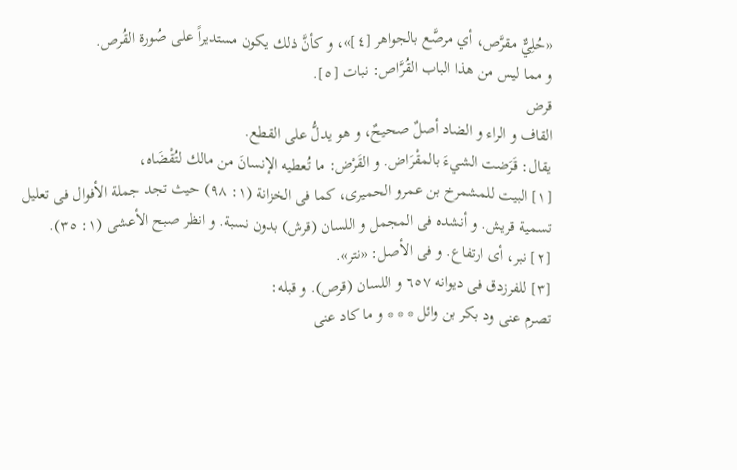«حُلِيٌّ مقرَّص، أي مرصَّع بالجواهر [٤]»، و كأنَّ ذلك يكون مستديراً على صُورة القُرص.
و مما ليس من هذا الباب القُرَّاص: نبات [٥].
قرض
القاف و الراء و الضاد أصلٌ صحيحٌ، و هو يدلُّ على القطع.
يقال: قَرَضت الشيءَ بالمقْرَاض. و القَرْض: ما تُعطيه الإنسانَ من مالك لتُقْضَاه،
[١] البيت للمشمرخ بن عمرو الحميرى، كما فى الخزانة (١: ٩٨) حيث تجد جملة الأفوال فى تعليل تسمية قريش. و أنشده فى المجمل و اللسان (قرش) بدون نسبة. و انظر صبح الأعشى (١: ٣٥).
[٢] نبر، أى ارتفاع. و فى الأصل: «نتر».
[٣] للفرزدق فى ديوانه ٦٥٧ و اللسان (قرص). و قبله:
تصرم عنى ود بكر بن وائل * * * و ما كاد عنى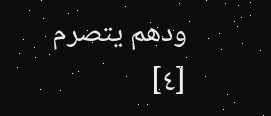ودهم يتصرم
[٤]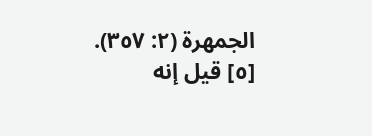الجمهرة (٢: ٣٥٧).
[٥] قيل إنه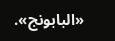«البابونج».